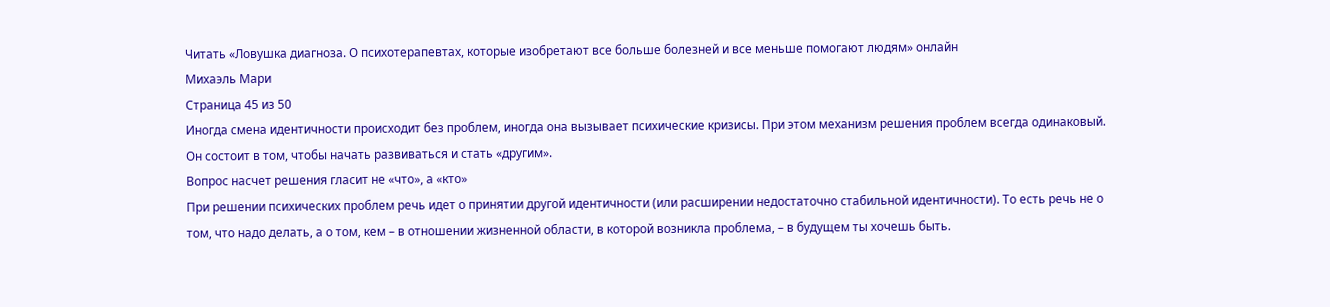Читать «Ловушка диагноза. О психотерапевтах, которые изобретают все больше болезней и все меньше помогают людям» онлайн
Михаэль Мари
Страница 45 из 50
Иногда смена идентичности происходит без проблем, иногда она вызывает психические кризисы. При этом механизм решения проблем всегда одинаковый. Он состоит в том, чтобы начать развиваться и стать «другим».
Вопрос насчет решения гласит не «что», а «кто»
При решении психических проблем речь идет о принятии другой идентичности (или расширении недостаточно стабильной идентичности). То есть речь не о том, что надо делать, а о том, кем – в отношении жизненной области, в которой возникла проблема, – в будущем ты хочешь быть.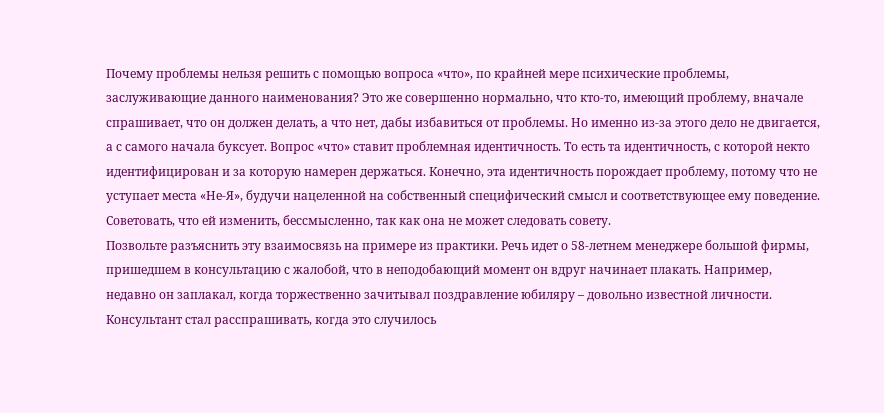Почему проблемы нельзя решить с помощью вопроса «что», по крайней мере психические проблемы, заслуживающие данного наименования? Это же совершенно нормально, что кто-то, имеющий проблему, вначале спрашивает, что он должен делать, а что нет, дабы избавиться от проблемы. Но именно из-за этого дело не двигается, а с самого начала буксует. Вопрос «что» ставит проблемная идентичность. То есть та идентичность, с которой некто идентифицирован и за которую намерен держаться. Конечно, эта идентичность порождает проблему, потому что не уступает места «Не-Я», будучи нацеленной на собственный специфический смысл и соответствующее ему поведение. Советовать, что ей изменить, бессмысленно, так как она не может следовать совету.
Позвольте разъяснить эту взаимосвязь на примере из практики. Речь идет о 58-летнем менеджере большой фирмы, пришедшем в консультацию с жалобой, что в неподобающий момент он вдруг начинает плакать. Например, недавно он заплакал, когда торжественно зачитывал поздравление юбиляру – довольно известной личности. Консультант стал расспрашивать, когда это случилось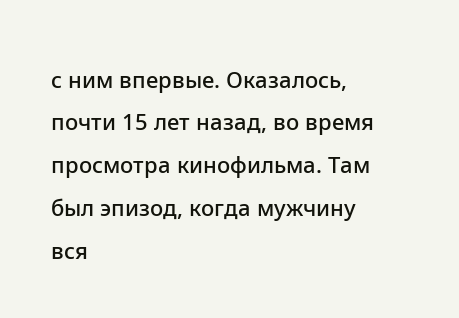с ним впервые. Оказалось, почти 15 лет назад, во время просмотра кинофильма. Там был эпизод, когда мужчину вся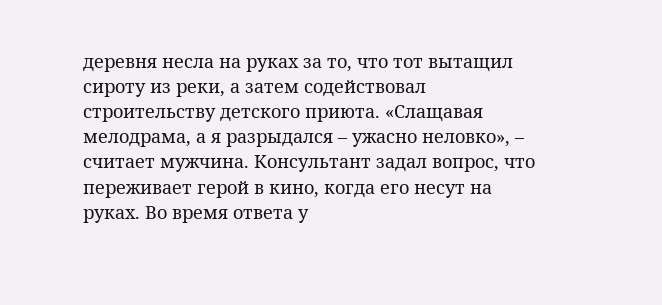деревня несла на руках за то, что тот вытащил сироту из реки, а затем содействовал строительству детского приюта. «Слащавая мелодрама, а я разрыдался – ужасно неловко», – считает мужчина. Консультант задал вопрос, что переживает герой в кино, когда его несут на руках. Во время ответа у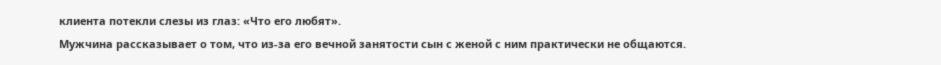клиента потекли слезы из глаз: «Что его любят».
Мужчина рассказывает о том, что из-за его вечной занятости сын с женой с ним практически не общаются.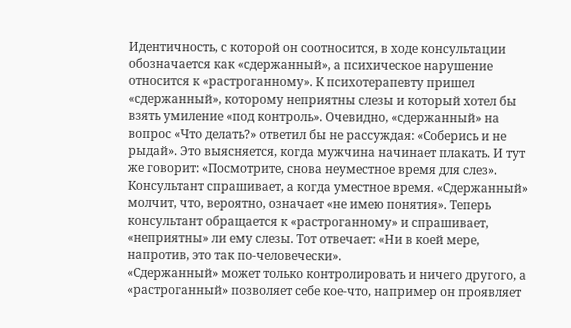Идентичность, с которой он соотносится, в ходе консультации обозначается как «сдержанный», а психическое нарушение относится к «растроганному». К психотерапевту пришел «сдержанный», которому неприятны слезы и который хотел бы взять умиление «под контроль». Очевидно, «сдержанный» на вопрос «Что делать?» ответил бы не рассуждая: «Соберись и не рыдай». Это выясняется, когда мужчина начинает плакать. И тут же говорит: «Посмотрите, снова неуместное время для слез». Консультант спрашивает, а когда уместное время. «Сдержанный» молчит, что, вероятно, означает «не имею понятия». Теперь консультант обращается к «растроганному» и спрашивает, «неприятны» ли ему слезы. Тот отвечает: «Ни в коей мере, напротив, это так по-человечески».
«Сдержанный» может только контролировать и ничего другого, а «растроганный» позволяет себе кое-что, например он проявляет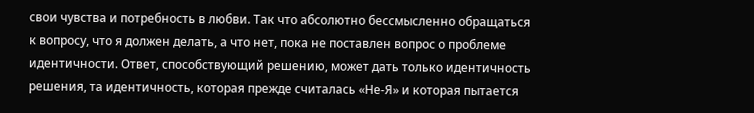свои чувства и потребность в любви. Так что абсолютно бессмысленно обращаться к вопросу, что я должен делать, а что нет, пока не поставлен вопрос о проблеме идентичности. Ответ, способствующий решению, может дать только идентичность решения, та идентичность, которая прежде считалась «Не-Я» и которая пытается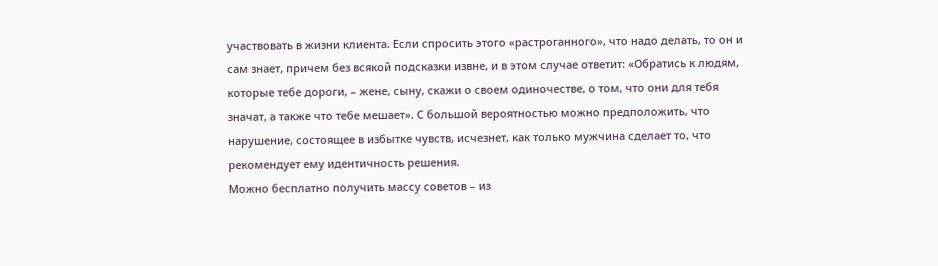участвовать в жизни клиента. Если спросить этого «растроганного», что надо делать, то он и сам знает, причем без всякой подсказки извне, и в этом случае ответит: «Обратись к людям, которые тебе дороги, – жене, сыну, скажи о своем одиночестве, о том, что они для тебя значат, а также что тебе мешает». С большой вероятностью можно предположить, что нарушение, состоящее в избытке чувств, исчезнет, как только мужчина сделает то, что рекомендует ему идентичность решения.
Можно бесплатно получить массу советов – из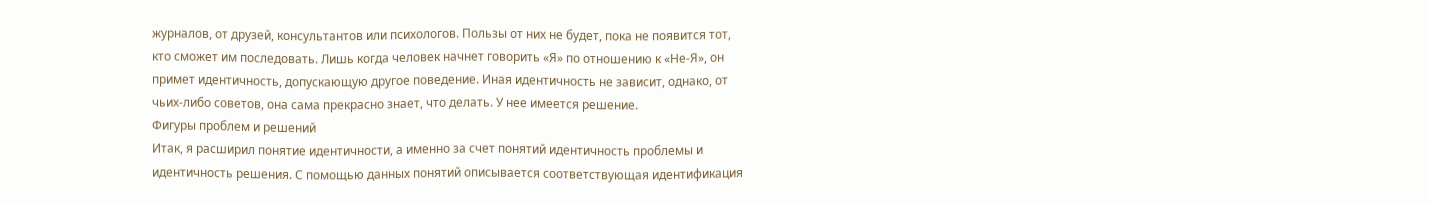журналов, от друзей, консультантов или психологов. Пользы от них не будет, пока не появится тот, кто сможет им последовать. Лишь когда человек начнет говорить «Я» по отношению к «Не-Я», он примет идентичность, допускающую другое поведение. Иная идентичность не зависит, однако, от чьих-либо советов, она сама прекрасно знает, что делать. У нее имеется решение.
Фигуры проблем и решений
Итак, я расширил понятие идентичности, а именно за счет понятий идентичность проблемы и идентичность решения. С помощью данных понятий описывается соответствующая идентификация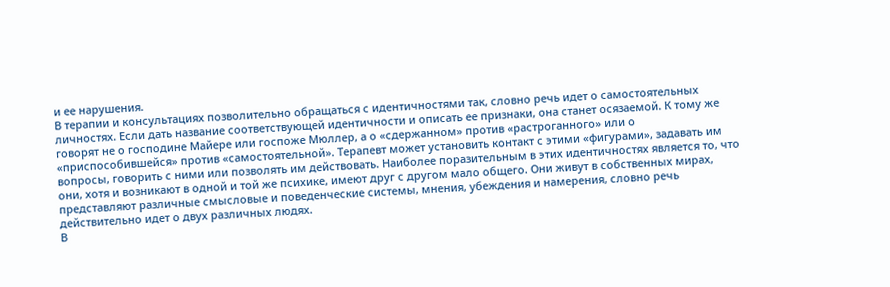и ее нарушения.
В терапии и консультациях позволительно обращаться с идентичностями так, словно речь идет о самостоятельных личностях. Если дать название соответствующей идентичности и описать ее признаки, она станет осязаемой. К тому же говорят не о господине Майере или госпоже Мюллер, а о «сдержанном» против «растроганного» или о «приспособившейся» против «самостоятельной». Терапевт может установить контакт с этими «фигурами», задавать им вопросы, говорить с ними или позволять им действовать. Наиболее поразительным в этих идентичностях является то, что они, хотя и возникают в одной и той же психике, имеют друг с другом мало общего. Они живут в собственных мирах, представляют различные смысловые и поведенческие системы, мнения, убеждения и намерения, словно речь действительно идет о двух различных людях.
В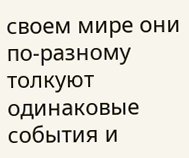своем мире они по-разному толкуют одинаковые события и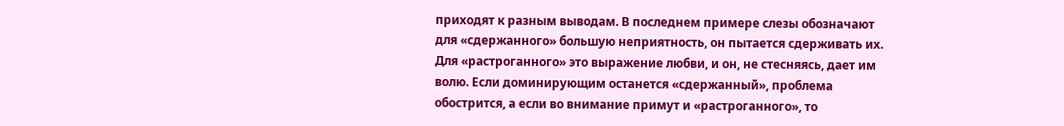приходят к разным выводам. В последнем примере слезы обозначают для «сдержанного» большую неприятность, он пытается сдерживать их. Для «растроганного» это выражение любви, и он, не стесняясь, дает им волю. Если доминирующим останется «сдержанный», проблема обострится, а если во внимание примут и «растроганного», то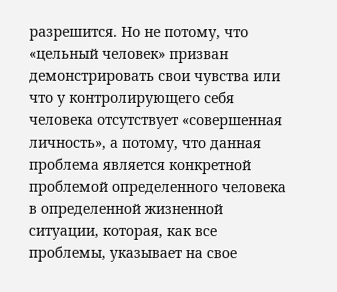разрешится. Но не потому, что «цельный человек» призван демонстрировать свои чувства или что у контролирующего себя человека отсутствует «совершенная личность», а потому, что данная проблема является конкретной проблемой определенного человека в определенной жизненной ситуации, которая, как все проблемы, указывает на свое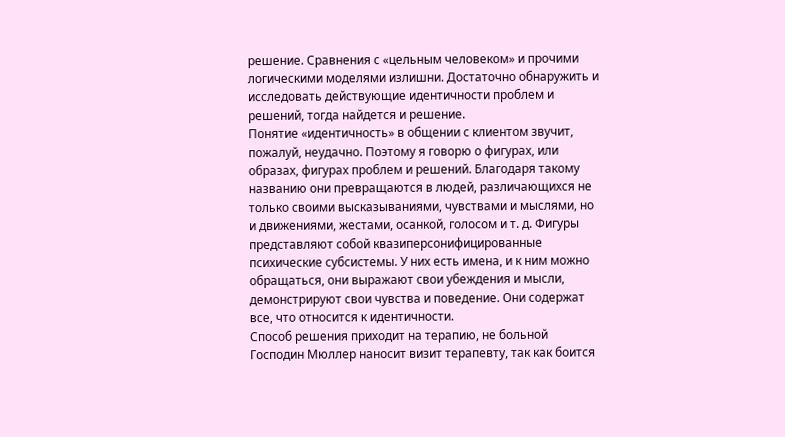решение. Сравнения с «цельным человеком» и прочими логическими моделями излишни. Достаточно обнаружить и исследовать действующие идентичности проблем и решений, тогда найдется и решение.
Понятие «идентичность» в общении с клиентом звучит, пожалуй, неудачно. Поэтому я говорю о фигурах, или образах, фигурах проблем и решений. Благодаря такому названию они превращаются в людей, различающихся не только своими высказываниями, чувствами и мыслями, но и движениями, жестами, осанкой, голосом и т. д. Фигуры представляют собой квазиперсонифицированные психические субсистемы. У них есть имена, и к ним можно обращаться, они выражают свои убеждения и мысли, демонстрируют свои чувства и поведение. Они содержат все, что относится к идентичности.
Способ решения приходит на терапию, не больной
Господин Мюллер наносит визит терапевту, так как боится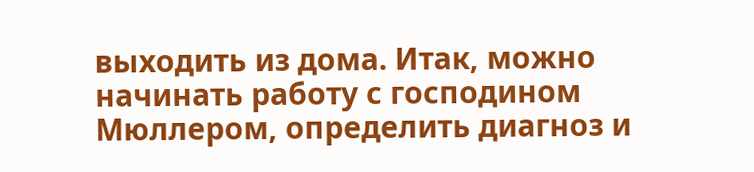выходить из дома. Итак, можно начинать работу с господином Мюллером, определить диагноз и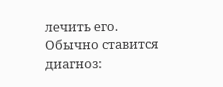лечить его. Обычно ставится диагноз: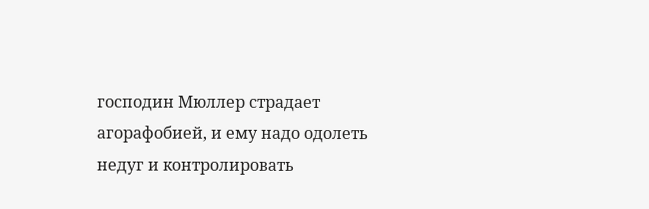господин Мюллер страдает агорафобией, и ему надо одолеть недуг и контролировать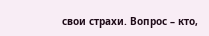свои страхи. Вопрос – кто,